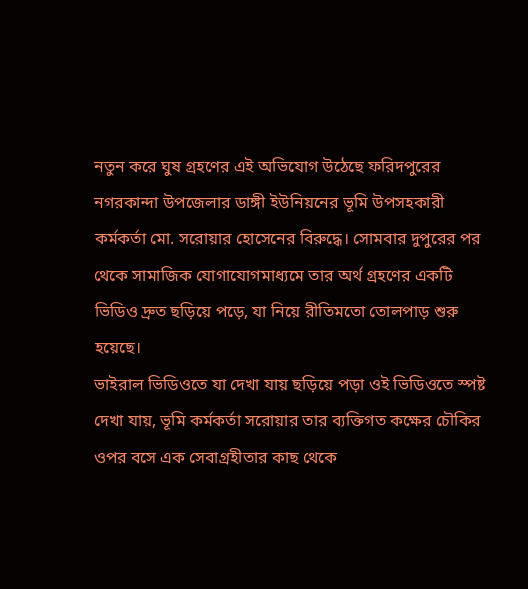নতুন করে ঘুষ গ্রহণের এই অভিযোগ উঠেছে ফরিদপুরের নগরকান্দা উপজেলার ডাঙ্গী ইউনিয়নের ভূমি উপসহকারী কর্মকর্তা মো. সরোয়ার হোসেনের বিরুদ্ধে। সোমবার দুপুরের পর থেকে সামাজিক যোগাযোগমাধ্যমে তার অর্থ গ্রহণের একটি ভিডিও দ্রুত ছড়িয়ে পড়ে, যা নিয়ে রীতিমতো তোলপাড় শুরু হয়েছে।
ভাইরাল ভিডিওতে যা দেখা যায় ছড়িয়ে পড়া ওই ভিডিওতে স্পষ্ট দেখা যায়, ভূমি কর্মকর্তা সরোয়ার তার ব্যক্তিগত কক্ষের চৌকির ওপর বসে এক সেবাগ্রহীতার কাছ থেকে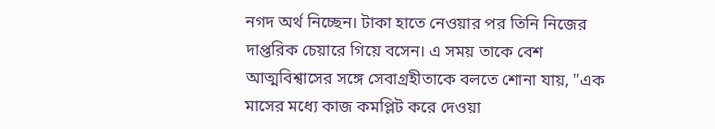নগদ অর্থ নিচ্ছেন। টাকা হাতে নেওয়ার পর তিনি নিজের দাপ্তরিক চেয়ারে গিয়ে বসেন। এ সময় তাকে বেশ আত্মবিশ্বাসের সঙ্গে সেবাগ্রহীতাকে বলতে শোনা যায়, "এক মাসের মধ্যে কাজ কমপ্লিট করে দেওয়া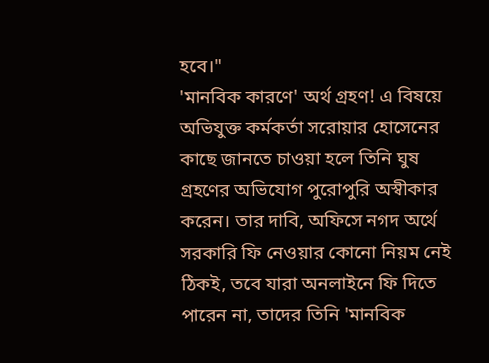হবে।"
'মানবিক কারণে' অর্থ গ্রহণ! এ বিষয়ে অভিযুক্ত কর্মকর্তা সরোয়ার হোসেনের কাছে জানতে চাওয়া হলে তিনি ঘুষ গ্রহণের অভিযোগ পুরোপুরি অস্বীকার করেন। তার দাবি, অফিসে নগদ অর্থে সরকারি ফি নেওয়ার কোনো নিয়ম নেই ঠিকই, তবে যারা অনলাইনে ফি দিতে পারেন না, তাদের তিনি 'মানবিক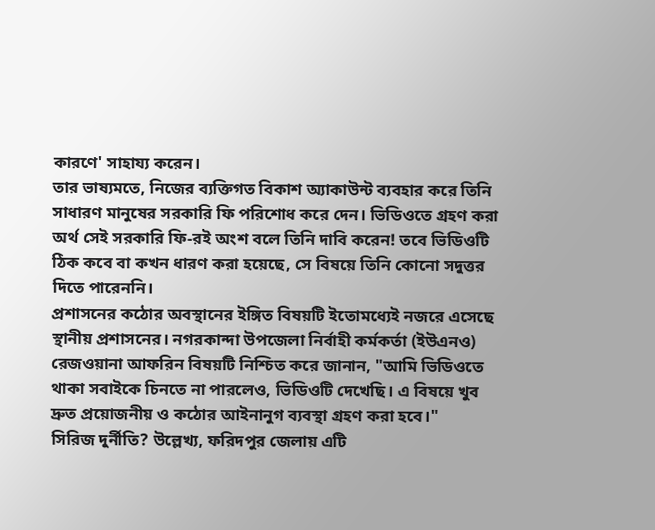কারণে' সাহায্য করেন।
তার ভাষ্যমতে, নিজের ব্যক্তিগত বিকাশ অ্যাকাউন্ট ব্যবহার করে তিনি সাধারণ মানুষের সরকারি ফি পরিশোধ করে দেন। ভিডিওতে গ্রহণ করা অর্থ সেই সরকারি ফি-রই অংশ বলে তিনি দাবি করেন! তবে ভিডিওটি ঠিক কবে বা কখন ধারণ করা হয়েছে, সে বিষয়ে তিনি কোনো সদুত্তর দিতে পারেননি।
প্রশাসনের কঠোর অবস্থানের ইঙ্গিত বিষয়টি ইতোমধ্যেই নজরে এসেছে স্থানীয় প্রশাসনের। নগরকান্দা উপজেলা নির্বাহী কর্মকর্তা (ইউএনও) রেজওয়ানা আফরিন বিষয়টি নিশ্চিত করে জানান, "আমি ভিডিওতে থাকা সবাইকে চিনতে না পারলেও, ভিডিওটি দেখেছি। এ বিষয়ে খুব দ্রুত প্রয়োজনীয় ও কঠোর আইনানুগ ব্যবস্থা গ্রহণ করা হবে।"
সিরিজ দুর্নীতি? উল্লেখ্য, ফরিদপুর জেলায় এটি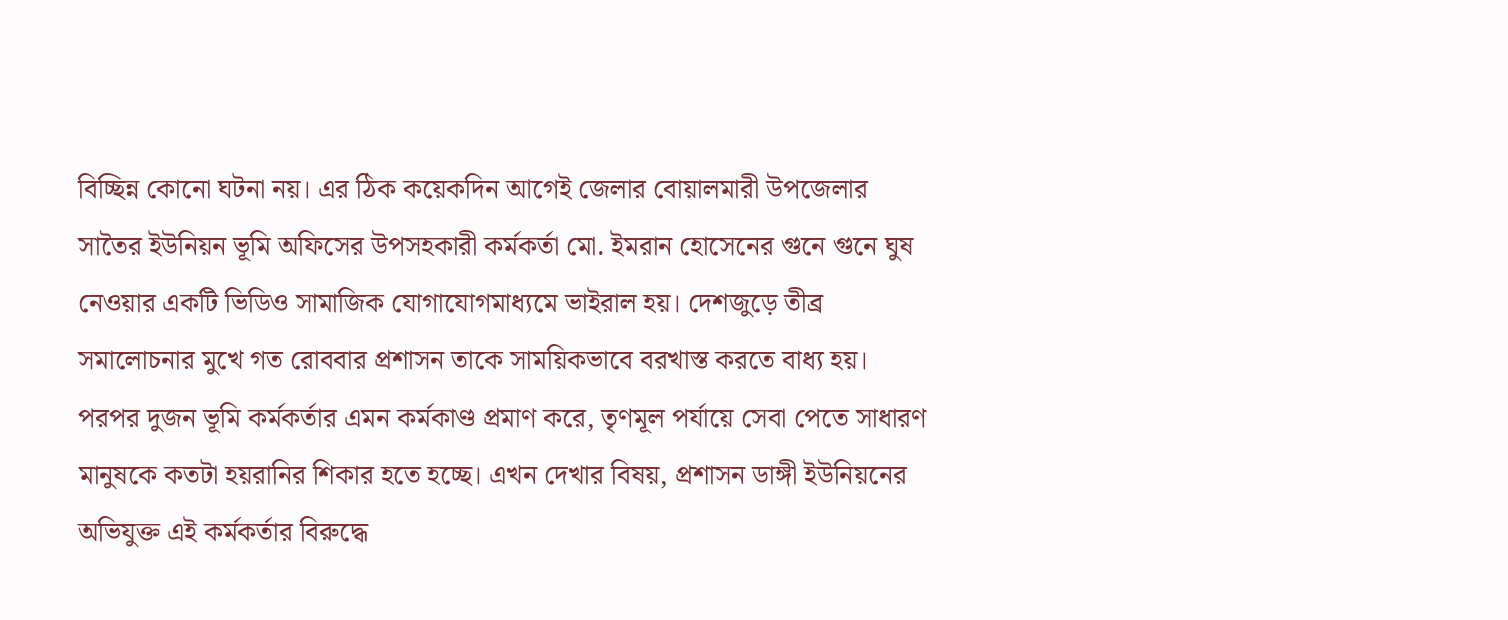বিচ্ছিন্ন কোনো ঘটনা নয়। এর ঠিক কয়েকদিন আগেই জেলার বোয়ালমারী উপজেলার সাতৈর ইউনিয়ন ভূমি অফিসের উপসহকারী কর্মকর্তা মো. ইমরান হোসেনের গুনে গুনে ঘুষ নেওয়ার একটি ভিডিও সামাজিক যোগাযোগমাধ্যমে ভাইরাল হয়। দেশজুড়ে তীব্র সমালোচনার মুখে গত রোববার প্রশাসন তাকে সাময়িকভাবে বরখাস্ত করতে বাধ্য হয়।
পরপর দুজন ভূমি কর্মকর্তার এমন কর্মকাণ্ড প্রমাণ করে, তৃণমূল পর্যায়ে সেবা পেতে সাধারণ মানুষকে কতটা হয়রানির শিকার হতে হচ্ছে। এখন দেখার বিষয়, প্রশাসন ডাঙ্গী ইউনিয়নের অভিযুক্ত এই কর্মকর্তার বিরুদ্ধে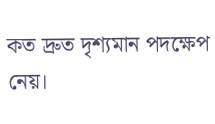কত দ্রুত দৃশ্যমান পদক্ষেপ নেয়।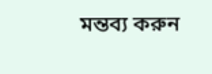মন্তব্য করুন